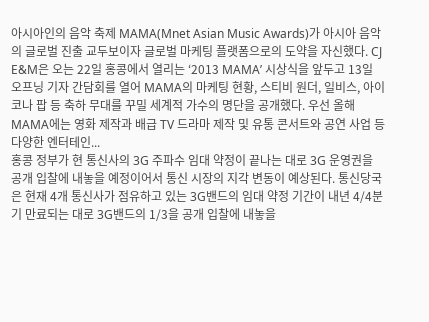아시아인의 음악 축제 MAMA(Mnet Asian Music Awards)가 아시아 음악의 글로벌 진출 교두보이자 글로벌 마케팅 플랫폼으로의 도약을 자신했다. CJ E&M은 오는 22일 홍콩에서 열리는 ‘2013 MAMA’ 시상식을 앞두고 13일 오프닝 기자 간담회를 열어 MAMA의 마케팅 현황, 스티비 원더, 일비스, 아이코나 팝 등 축하 무대를 꾸밀 세계적 가수의 명단을 공개했다. 우선 올해 MAMA에는 영화 제작과 배급 TV 드라마 제작 및 유통 콘서트와 공연 사업 등 다양한 엔터테인...
홍콩 정부가 현 통신사의 3G 주파수 임대 약정이 끝나는 대로 3G 운영권을 공개 입찰에 내놓을 예정이어서 통신 시장의 지각 변동이 예상된다. 통신당국은 현재 4개 통신사가 점유하고 있는 3G밴드의 임대 약정 기간이 내년 4/4분기 만료되는 대로 3G밴드의 1/3을 공개 입찰에 내놓을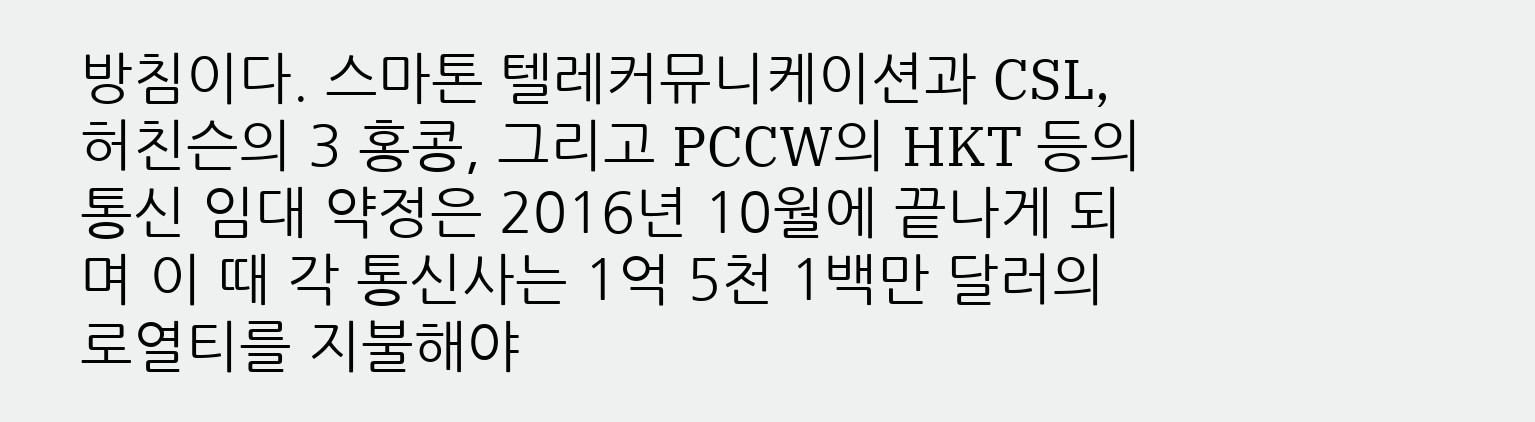방침이다. 스마톤 텔레커뮤니케이션과 CSL, 허친슨의 3 홍콩, 그리고 PCCW의 HKT 등의 통신 임대 약정은 2016년 10월에 끝나게 되며 이 때 각 통신사는 1억 5천 1백만 달러의 로열티를 지불해야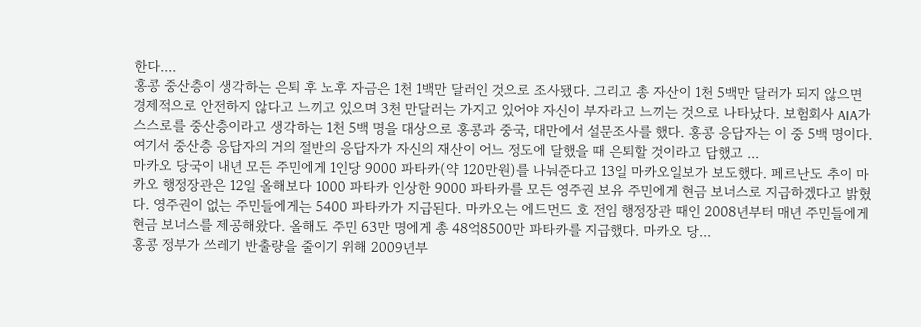한다....
홍콩 중산층이 생각하는 은퇴 후 노후 자금은 1천 1백만 달러인 것으로 조사됐다. 그리고 총 자산이 1천 5백만 달러가 되지 않으면 경제적으로 안전하지 않다고 느끼고 있으며 3천 만달러는 가지고 있어야 자신이 부자라고 느끼는 것으로 나타났다. 보험회사 AIA가 스스로를 중산층이라고 생각하는 1천 5백 명을 대상으로 홍콩과 중국, 대만에서 설문조사를 했다. 홍콩 응답자는 이 중 5백 명이다. 여기서 중산층 응답자의 거의 절반의 응답자가 자신의 재산이 어느 정도에 달했을 때 은퇴할 것이라고 답했고 ...
마카오 당국이 내년 모든 주민에게 1인당 9000 파타카(약 120만원)를 나눠준다고 13일 마카오일보가 보도했다. 페르난도 추이 마카오 행정장관은 12일 올해보다 1000 파타카 인상한 9000 파타카를 모든 영주권 보유 주민에게 현금 보너스로 지급하겠다고 밝혔다. 영주권이 없는 주민들에게는 5400 파타카가 지급된다. 마카오는 에드먼드 호 전임 행정장관 때인 2008년부터 매년 주민들에게 현금 보너스를 제공해왔다. 올해도 주민 63만 명에게 총 48억8500만 파타카를 지급했다. 마카오 당...
홍콩 정부가 쓰레기 반출량을 줄이기 위해 2009년부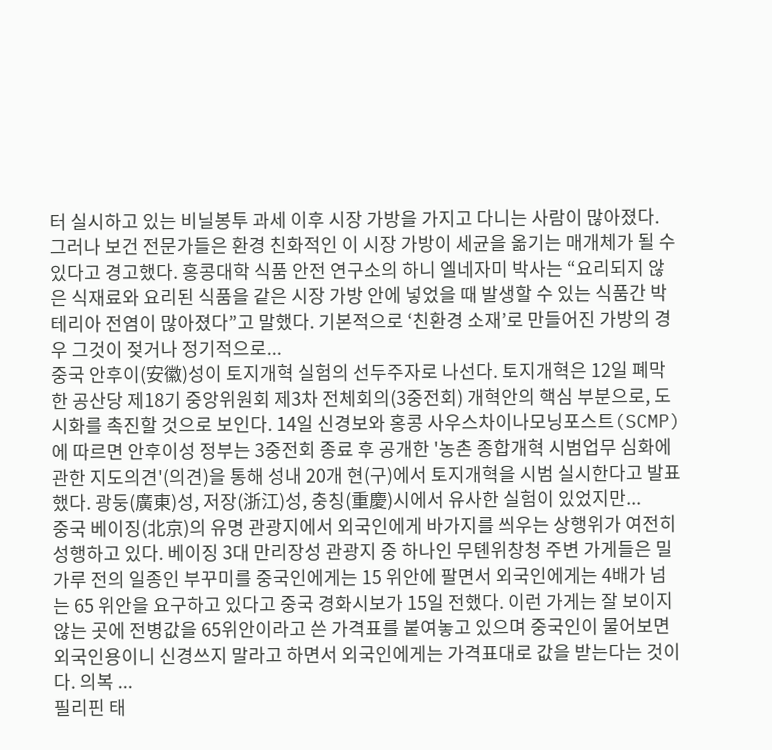터 실시하고 있는 비닐봉투 과세 이후 시장 가방을 가지고 다니는 사람이 많아졌다. 그러나 보건 전문가들은 환경 친화적인 이 시장 가방이 세균을 옮기는 매개체가 될 수 있다고 경고했다. 홍콩대학 식품 안전 연구소의 하니 엘네자미 박사는 “요리되지 않은 식재료와 요리된 식품을 같은 시장 가방 안에 넣었을 때 발생할 수 있는 식품간 박테리아 전염이 많아졌다”고 말했다. 기본적으로 ‘친환경 소재’로 만들어진 가방의 경우 그것이 젖거나 정기적으로...
중국 안후이(安徽)성이 토지개혁 실험의 선두주자로 나선다. 토지개혁은 12일 폐막한 공산당 제18기 중앙위원회 제3차 전체회의(3중전회) 개혁안의 핵심 부분으로, 도시화를 촉진할 것으로 보인다. 14일 신경보와 홍콩 사우스차이나모닝포스트(SCMP)에 따르면 안후이성 정부는 3중전회 종료 후 공개한 '농촌 종합개혁 시범업무 심화에 관한 지도의견'(의견)을 통해 성내 20개 현(구)에서 토지개혁을 시범 실시한다고 발표했다. 광둥(廣東)성, 저장(浙江)성, 충칭(重慶)시에서 유사한 실험이 있었지만...
중국 베이징(北京)의 유명 관광지에서 외국인에게 바가지를 씌우는 상행위가 여전히 성행하고 있다. 베이징 3대 만리장성 관광지 중 하나인 무톈위창청 주변 가게들은 밀가루 전의 일종인 부꾸미를 중국인에게는 15 위안에 팔면서 외국인에게는 4배가 넘는 65 위안을 요구하고 있다고 중국 경화시보가 15일 전했다. 이런 가게는 잘 보이지 않는 곳에 전병값을 65위안이라고 쓴 가격표를 붙여놓고 있으며 중국인이 물어보면 외국인용이니 신경쓰지 말라고 하면서 외국인에게는 가격표대로 값을 받는다는 것이다. 의복 ...
필리핀 태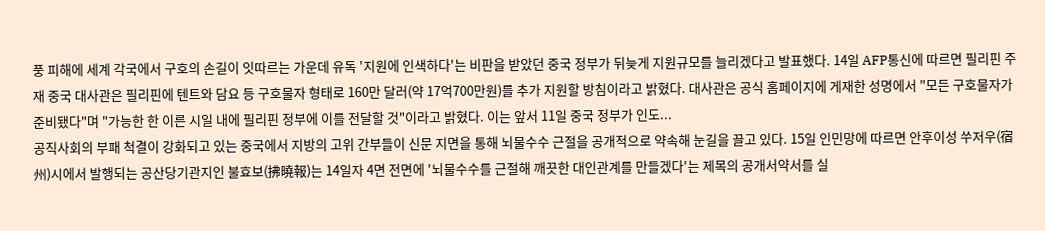풍 피해에 세계 각국에서 구호의 손길이 잇따르는 가운데 유독 '지원에 인색하다'는 비판을 받았던 중국 정부가 뒤늦게 지원규모를 늘리겠다고 발표했다. 14일 AFP통신에 따르면 필리핀 주재 중국 대사관은 필리핀에 텐트와 담요 등 구호물자 형태로 160만 달러(약 17억700만원)를 추가 지원할 방침이라고 밝혔다. 대사관은 공식 홈페이지에 게재한 성명에서 "모든 구호물자가 준비됐다"며 "가능한 한 이른 시일 내에 필리핀 정부에 이를 전달할 것"이라고 밝혔다. 이는 앞서 11일 중국 정부가 인도...
공직사회의 부패 척결이 강화되고 있는 중국에서 지방의 고위 간부들이 신문 지면을 통해 뇌물수수 근절을 공개적으로 약속해 눈길을 끌고 있다. 15일 인민망에 따르면 안후이성 쑤저우(宿州)시에서 발행되는 공산당기관지인 불효보(拂曉報)는 14일자 4면 전면에 '뇌물수수를 근절해 깨끗한 대인관계를 만들겠다'는 제목의 공개서약서를 실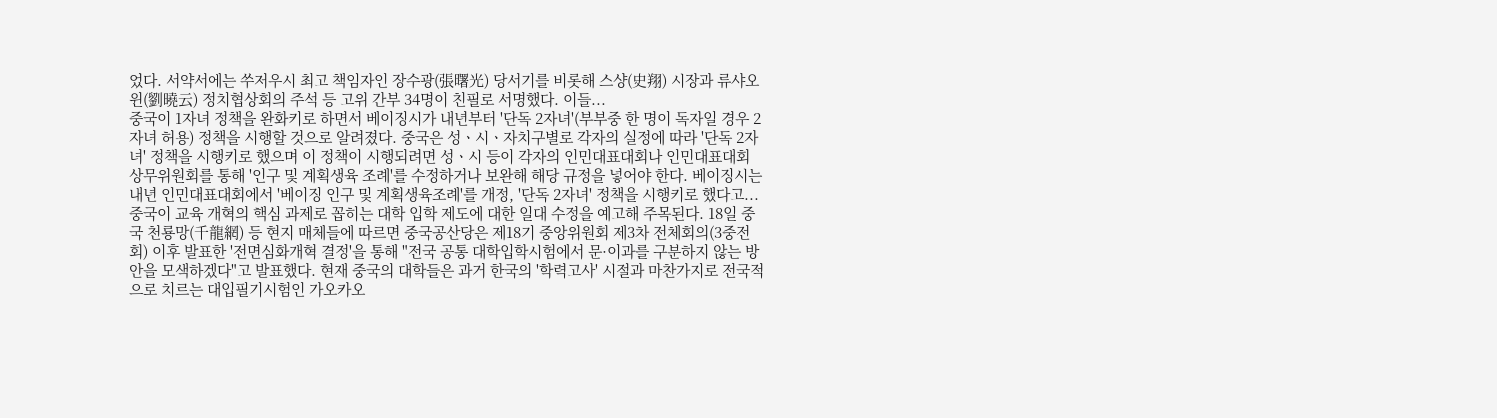었다. 서약서에는 쑤저우시 최고 책임자인 장수광(張曙光) 당서기를 비롯해 스샹(史翔) 시장과 류샤오윈(劉曉云) 정치협상회의 주석 등 고위 간부 34명이 친필로 서명했다. 이들...
중국이 1자녀 정책을 완화키로 하면서 베이징시가 내년부터 '단독 2자녀'(부부중 한 명이 독자일 경우 2자녀 허용) 정책을 시행할 것으로 알려졌다. 중국은 성ㆍ시ㆍ자치구별로 각자의 실정에 따라 '단독 2자녀' 정책을 시행키로 했으며 이 정책이 시행되려면 성ㆍ시 등이 각자의 인민대표대회나 인민대표대회 상무위원회를 통해 '인구 및 계획생육 조례'를 수정하거나 보완해 해당 규정을 넣어야 한다. 베이징시는 내년 인민대표대회에서 '베이징 인구 및 계획생육조례'를 개정, '단독 2자녀' 정책을 시행키로 했다고...
중국이 교육 개혁의 핵심 과제로 꼽히는 대학 입학 제도에 대한 일대 수정을 예고해 주목된다. 18일 중국 천룡망(千龍網) 등 현지 매체들에 따르면 중국공산당은 제18기 중앙위원회 제3차 전체회의(3중전회) 이후 발표한 '전면심화개혁 결정'을 통해 "전국 공통 대학입학시험에서 문·이과를 구분하지 않는 방안을 모색하겠다"고 발표했다. 현재 중국의 대학들은 과거 한국의 '학력고사' 시절과 마찬가지로 전국적으로 치르는 대입필기시험인 가오카오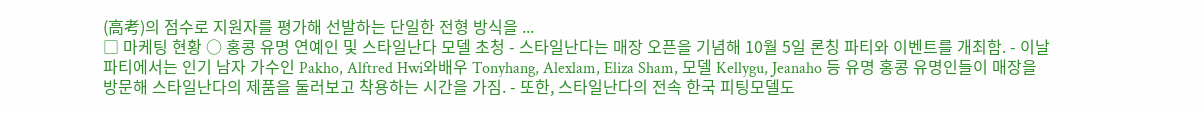(高考)의 점수로 지원자를 평가해 선발하는 단일한 전형 방식을 ...
□ 마케팅 현황 ○ 홍콩 유명 연예인 및 스타일난다 모델 초청 - 스타일난다는 매장 오픈을 기념해 10월 5일 론칭 파티와 이벤트를 개최함. - 이날 파티에서는 인기 남자 가수인 Pakho, Alftred Hwi와배우 Tonyhang, Alexlam, Eliza Sham, 모델 Kellygu, Jeanaho 등 유명 홍콩 유명인들이 매장을 방문해 스타일난다의 제품을 둘러보고 착용하는 시간을 가짐. - 또한, 스타일난다의 전속 한국 피팅모델도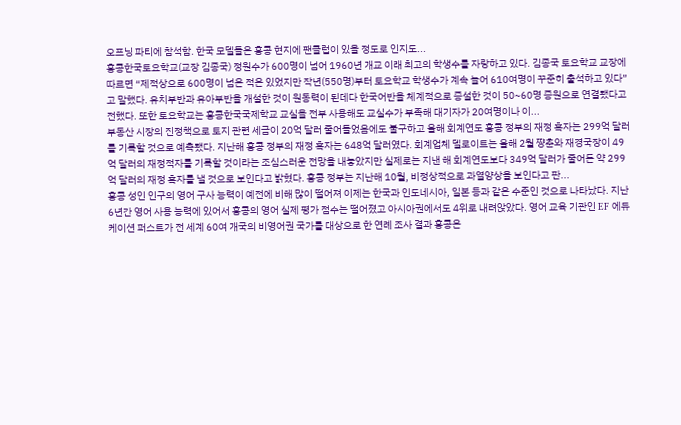오프닝 파티에 참석함. 한국 모델들은 홍콩 현지에 팬클럽이 있을 정도로 인지도...
홍콩한국토요학교(교장 김종국) 정원수가 600명이 넘어 1960년 개교 이래 최고의 학생수를 자랑하고 있다. 김종국 토요학교 교장에 따르면 “제적상으로 600명이 넘은 적은 있었지만 작년(550명)부터 토요학교 학생수가 계속 늘어 610여명이 꾸준히 출석하고 있다”고 말했다. 유치부반과 유아부반을 개설한 것이 원동력이 된데다 한국어반을 체계적으로 증설한 것이 50~60명 증원으로 연결됐다고 전했다. 또한 토요학교는 홍콩한국국제학교 교실을 전부 사용해도 교실수가 부족해 대기자가 20여명이나 이...
부동산 시장의 진정책으로 토지 관련 세금이 20억 달러 줄어들었음에도 불구하고 올해 회계연도 홍콩 정부의 재정 흑자는 299억 달러를 기록할 것으로 예측됐다. 지난해 홍콩 정부의 재정 흑자는 648억 달러였다. 회계업체 델로이트는 올해 2월 쨩춘와 재경국장이 49억 달러의 재정적자를 기록할 것이라는 조심스러운 전망을 내놓았지만 실제로는 지낸 해 회계연도보다 349억 달러가 줄어든 약 299억 달러의 재정 흑자를 낼 것으로 보인다고 밝혔다. 홍콩 정부는 지난해 10월, 비정상적으로 과열양상을 보인다고 판...
홍콩 성인 인구의 영어 구사 능력이 예전에 비해 많이 떨어져 이제는 한국과 인도네시아, 일본 등과 같은 수준인 것으로 나타났다. 지난 6년간 영어 사용 능력에 있어서 홍콩의 영어 실제 평가 점수는 떨어졌고 아시아권에서도 4위로 내려앉았다. 영어 교육 기관인 EF 에듀케이션 퍼스트가 전 세계 60여 개국의 비영어권 국가를 대상으로 한 연례 조사 결과 홍콩은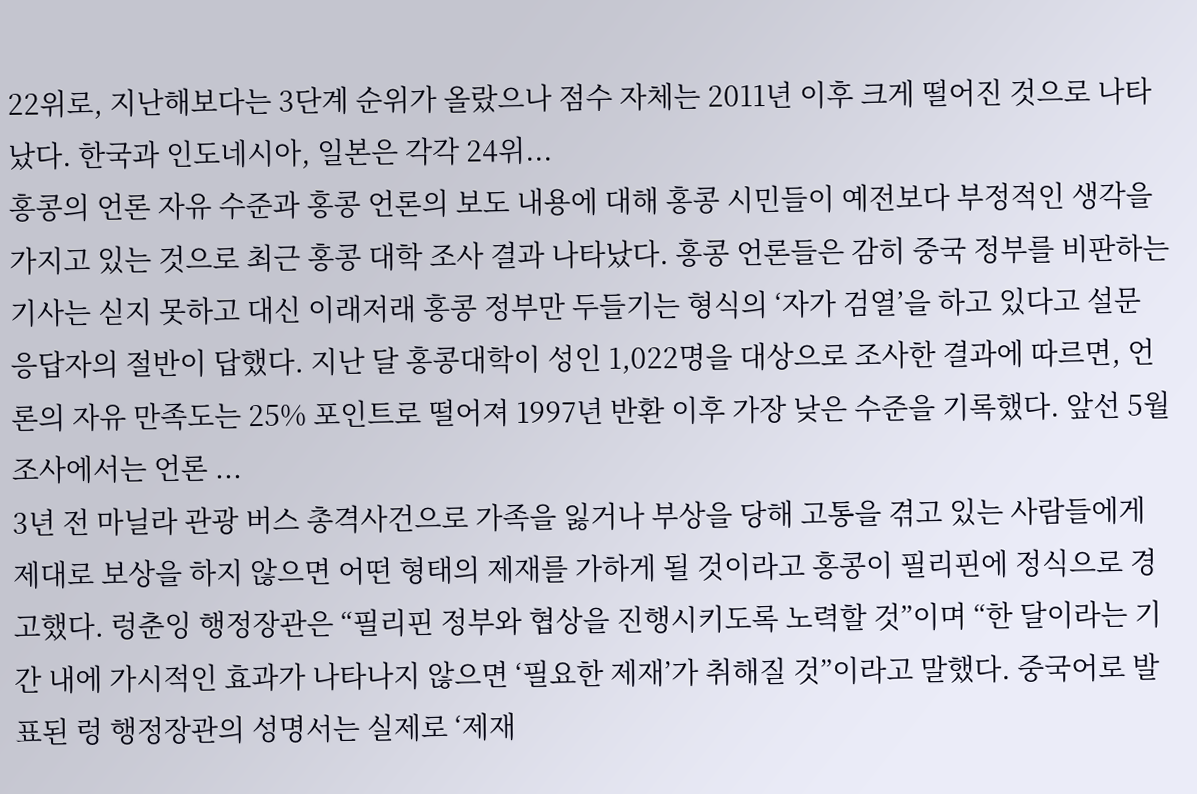22위로, 지난해보다는 3단계 순위가 올랐으나 점수 자체는 2011년 이후 크게 떨어진 것으로 나타났다. 한국과 인도네시아, 일본은 각각 24위...
홍콩의 언론 자유 수준과 홍콩 언론의 보도 내용에 대해 홍콩 시민들이 예전보다 부정적인 생각을 가지고 있는 것으로 최근 홍콩 대학 조사 결과 나타났다. 홍콩 언론들은 감히 중국 정부를 비판하는 기사는 싣지 못하고 대신 이래저래 홍콩 정부만 두들기는 형식의 ‘자가 검열’을 하고 있다고 설문 응답자의 절반이 답했다. 지난 달 홍콩대학이 성인 1,022명을 대상으로 조사한 결과에 따르면, 언론의 자유 만족도는 25% 포인트로 떨어져 1997년 반환 이후 가장 낮은 수준을 기록했다. 앞선 5월 조사에서는 언론 ...
3년 전 마닐라 관광 버스 총격사건으로 가족을 잃거나 부상을 당해 고통을 겪고 있는 사람들에게 제대로 보상을 하지 않으면 어떤 형태의 제재를 가하게 될 것이라고 홍콩이 필리핀에 정식으로 경고했다. 렁춘잉 행정장관은 “필리핀 정부와 협상을 진행시키도록 노력할 것”이며 “한 달이라는 기간 내에 가시적인 효과가 나타나지 않으면 ‘필요한 제재’가 취해질 것”이라고 말했다. 중국어로 발표된 렁 행정장관의 성명서는 실제로 ‘제재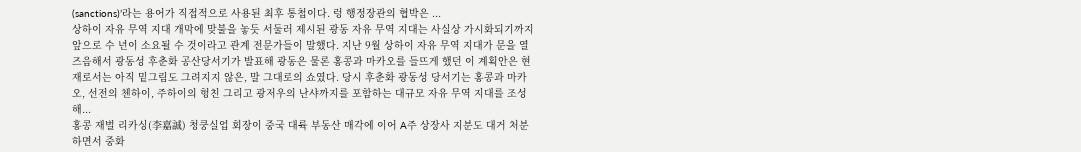(sanctions)’라는 용어가 직접적으로 사용된 최후 통첩이다. 렁 행정장관의 협박은 ...
상하이 자유 무역 지대 개막에 맞불을 놓듯 서둘러 제시된 광동 자유 무역 지대는 사실상 가시화되기까지 앞으로 수 년이 소요될 수 것이라고 관계 전문가들이 말했다. 지난 9월 상하이 자유 무역 지대가 문을 열 즈음해서 광동성 후춘화 공산당서기가 발표해 광동은 물론 홍콩과 마카오를 들뜨게 했던 이 계획안은 현재로서는 아직 밑그림도 그려지지 않은, 말 그대로의 쇼였다. 당시 후춘화 광동성 당서기는 홍콩과 마카오, 선전의 첸하이, 주하이의 헝친 그리고 광저우의 난샤까지를 포함하는 대규모 자유 무역 지대를 조성해...
홍콩 재벌 리카싱(李嘉誠) 청쿵실업 회장이 중국 대륙 부동산 매각에 이어 A주 상장사 지분도 대거 처분하면서 중화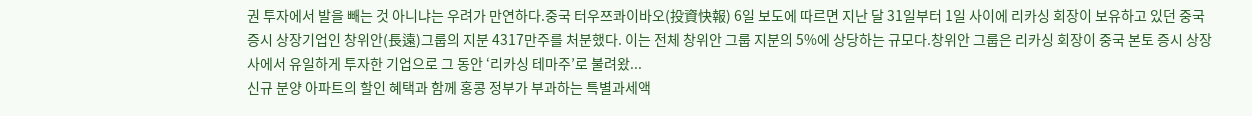권 투자에서 발을 빼는 것 아니냐는 우려가 만연하다.중국 터우쯔콰이바오(投資快報) 6일 보도에 따르면 지난 달 31일부터 1일 사이에 리카싱 회장이 보유하고 있던 중국 증시 상장기업인 창위안(長遠)그룹의 지분 4317만주를 처분했다. 이는 전체 창위안 그룹 지분의 5%에 상당하는 규모다.창위안 그룹은 리카싱 회장이 중국 본토 증시 상장사에서 유일하게 투자한 기업으로 그 동안 ‘리카싱 테마주’로 불려왔...
신규 분양 아파트의 할인 혜택과 함께 홍콩 정부가 부과하는 특별과세액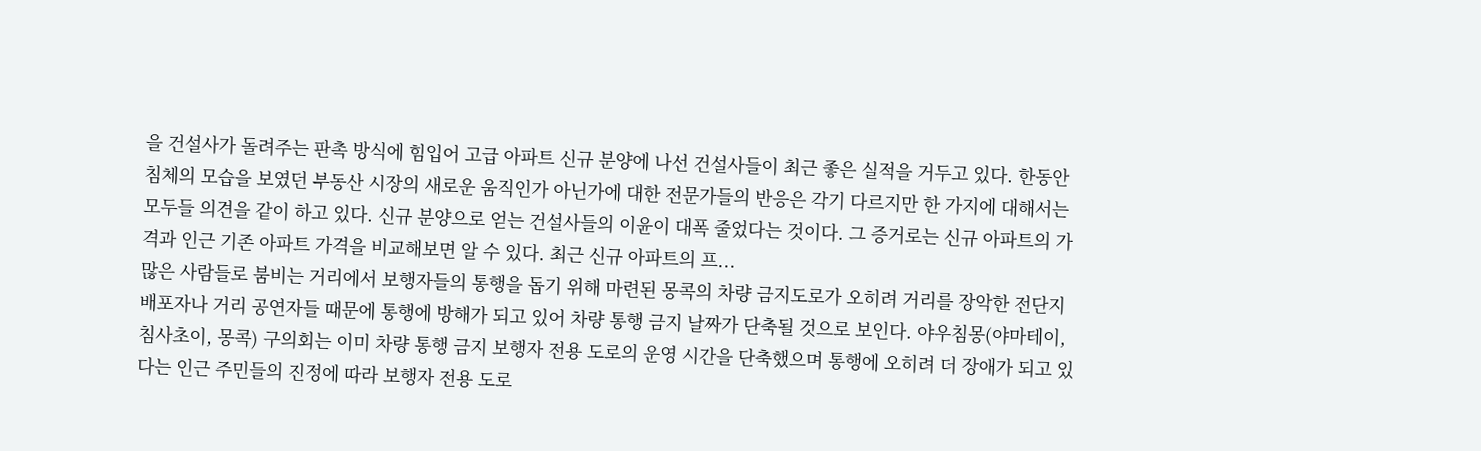을 건설사가 돌려주는 판촉 방식에 힘입어 고급 아파트 신규 분양에 나선 건설사들이 최근 좋은 실적을 거두고 있다. 한동안 침체의 모습을 보였던 부동산 시장의 새로운 움직인가 아닌가에 대한 전문가들의 반응은 각기 다르지만 한 가지에 대해서는 모두들 의견을 같이 하고 있다. 신규 분양으로 얻는 건설사들의 이윤이 대폭 줄었다는 것이다. 그 증거로는 신규 아파트의 가격과 인근 기존 아파트 가격을 비교해보면 알 수 있다. 최근 신규 아파트의 프...
많은 사람들로 붐비는 거리에서 보행자들의 통행을 돕기 위해 마련된 몽콕의 차량 금지도로가 오히려 거리를 장악한 전단지 배포자나 거리 공연자들 때문에 통행에 방해가 되고 있어 차량 통행 금지 날짜가 단축될 것으로 보인다. 야우침몽(야마테이, 침사초이, 몽콕) 구의회는 이미 차량 통행 금지 보행자 전용 도로의 운영 시간을 단축했으며 통행에 오히려 더 장애가 되고 있다는 인근 주민들의 진정에 따라 보행자 전용 도로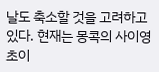날도 축소할 것을 고려하고 있다. 현재는 몽콕의 사이영초이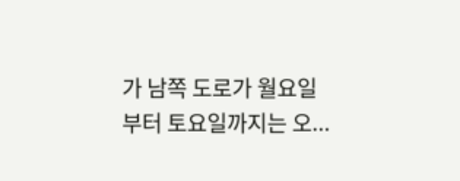가 남쪽 도로가 월요일부터 토요일까지는 오...